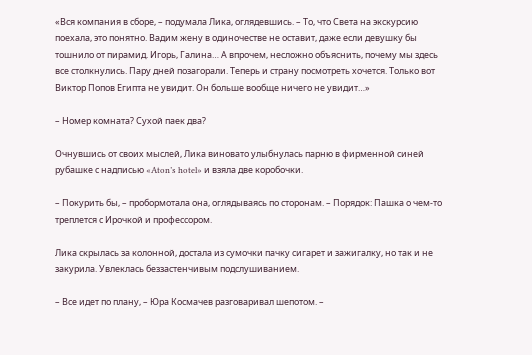«Вся компания в сборе, – подумала Лика, оглядевшись. – То, что Света на экскурсию поехала, это понятно. Вадим жену в одиночестве не оставит, даже если девушку бы тошнило от пирамид. Игорь, Галина… А впрочем, несложно объяснить, почему мы здесь все столкнулись. Пару дней позагорали. Теперь и страну посмотреть хочется. Только вот Виктор Попов Египта не увидит. Он больше вообще ничего не увидит…»

– Номер комната? Сухой паек два?

Очнувшись от своих мыслей, Лика виновато улыбнулась парню в фирменной синей рубашке с надписью «Aton’s hotel» и взяла две коробочки.

– Покурить бы, – пробормотала она, оглядываясь по сторонам. – Порядок: Пашка о чем-то треплется с Ирочкой и профессором.

Лика скрылась за колонной, достала из сумочки пачку сигарет и зажигалку, но так и не закурила. Увлеклась беззастенчивым подслушиванием.

– Все идет по плану, – Юра Космачев разговаривал шепотом. –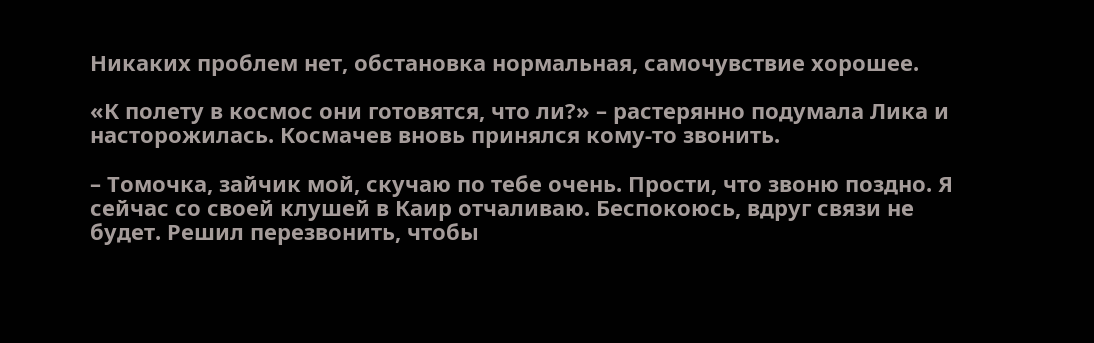Никаких проблем нет, обстановка нормальная, самочувствие хорошее.

«К полету в космос они готовятся, что ли?» – растерянно подумала Лика и насторожилась. Космачев вновь принялся кому-то звонить.

– Томочка, зайчик мой, скучаю по тебе очень. Прости, что звоню поздно. Я сейчас со своей клушей в Каир отчаливаю. Беспокоюсь, вдруг связи не будет. Решил перезвонить, чтобы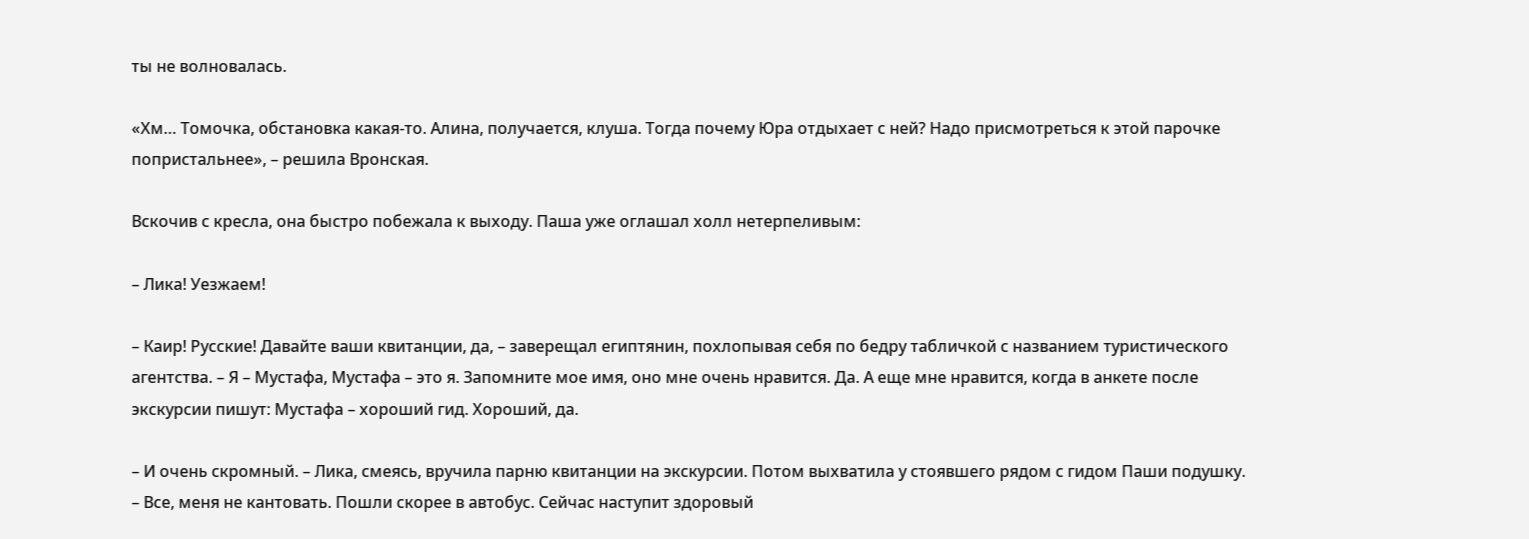ты не волновалась.

«Хм… Томочка, обстановка какая-то. Алина, получается, клуша. Тогда почему Юра отдыхает с ней? Надо присмотреться к этой парочке попристальнее», – решила Вронская.

Вскочив с кресла, она быстро побежала к выходу. Паша уже оглашал холл нетерпеливым:

– Лика! Уезжаем!

– Каир! Русские! Давайте ваши квитанции, да, – заверещал египтянин, похлопывая себя по бедру табличкой с названием туристического агентства. – Я – Мустафа, Мустафа – это я. Запомните мое имя, оно мне очень нравится. Да. А еще мне нравится, когда в анкете после экскурсии пишут: Мустафа – хороший гид. Хороший, да.

– И очень скромный. – Лика, смеясь, вручила парню квитанции на экскурсии. Потом выхватила у стоявшего рядом с гидом Паши подушку. – Все, меня не кантовать. Пошли скорее в автобус. Сейчас наступит здоровый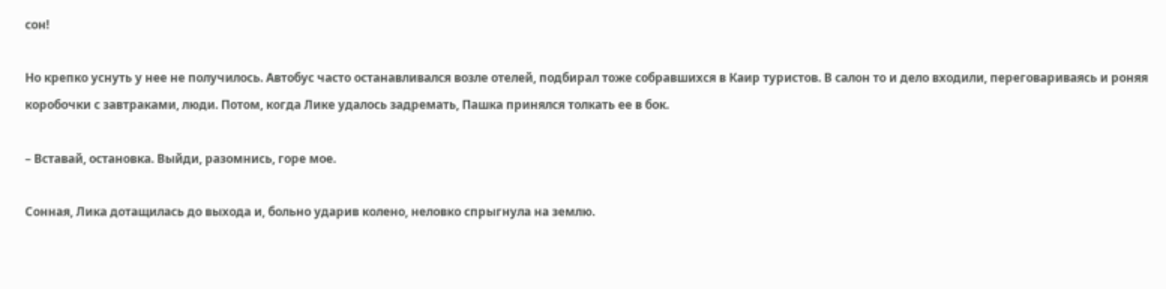сон!

Но крепко уснуть у нее не получилось. Автобус часто останавливался возле отелей, подбирал тоже собравшихся в Каир туристов. В салон то и дело входили, переговариваясь и роняя коробочки с завтраками, люди. Потом, когда Лике удалось задремать, Пашка принялся толкать ее в бок.

– Вставай, остановка. Выйди, разомнись, горе мое.

Сонная, Лика дотащилась до выхода и, больно ударив колено, неловко спрыгнула на землю.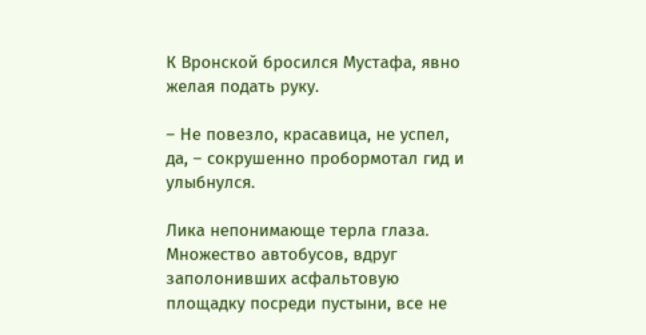К Вронской бросился Мустафа, явно желая подать руку.

– Не повезло, красавица, не успел, да, – сокрушенно пробормотал гид и улыбнулся.

Лика непонимающе терла глаза. Множество автобусов, вдруг заполонивших асфальтовую площадку посреди пустыни, все не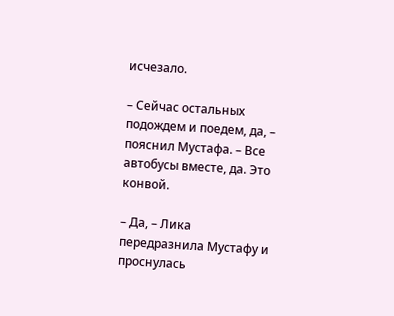исчезало.

– Сейчас остальных подождем и поедем, да, – пояснил Мустафа. – Все автобусы вместе, да. Это конвой.

– Да, – Лика передразнила Мустафу и проснулась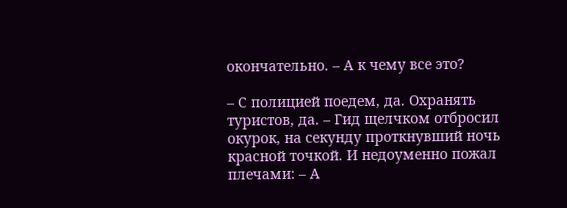окончательно. – А к чему все это?

– С полицией поедем, да. Охранять туристов, да. – Гид щелчком отбросил окурок, на секунду проткнувший ночь красной точкой. И недоуменно пожал плечами: – А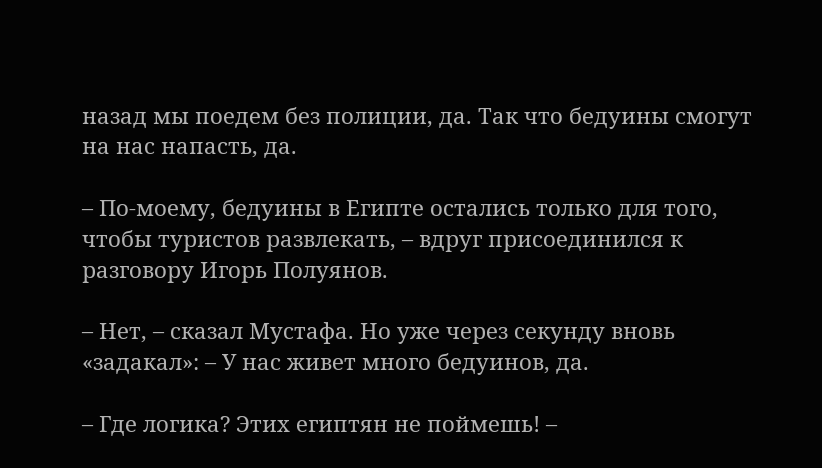назад мы поедем без полиции, да. Так что бедуины смогут на нас напасть, да.

– По-моему, бедуины в Египте остались только для того, чтобы туристов развлекать, – вдруг присоединился к разговору Игорь Полуянов.

– Нет, – сказал Мустафа. Но уже через секунду вновь «задакал»: – У нас живет много бедуинов, да.

– Где логика? Этих египтян не поймешь! –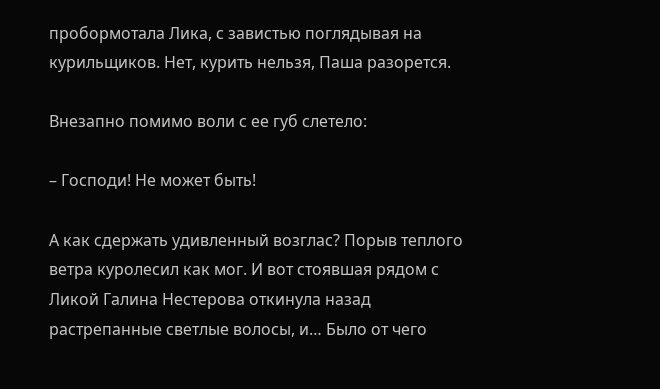пробормотала Лика, с завистью поглядывая на курильщиков. Нет, курить нельзя, Паша разорется.

Внезапно помимо воли с ее губ слетело:

– Господи! Не может быть!

А как сдержать удивленный возглас? Порыв теплого ветра куролесил как мог. И вот стоявшая рядом с Ликой Галина Нестерова откинула назад растрепанные светлые волосы, и… Было от чего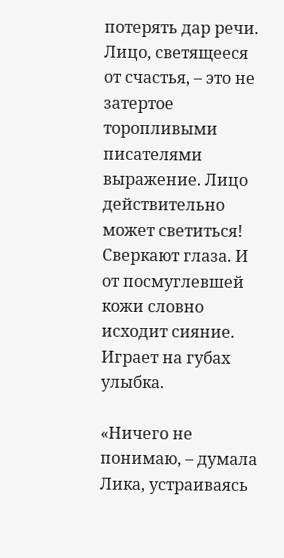потерять дар речи. Лицо, светящееся от счастья, – это не затертое торопливыми писателями выражение. Лицо действительно может светиться! Сверкают глаза. И от посмуглевшей кожи словно исходит сияние. Играет на губах улыбка.

«Ничего не понимаю, – думала Лика, устраиваясь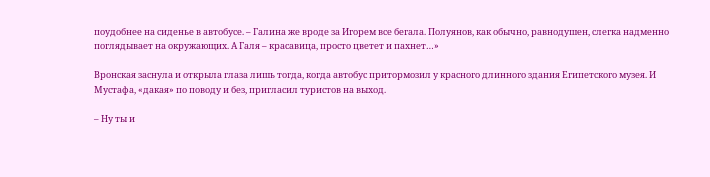поудобнее на сиденье в автобусе. – Галина же вроде за Игорем все бегала. Полуянов, как обычно, равнодушен, слегка надменно поглядывает на окружающих. А Галя – красавица, просто цветет и пахнет…»

Вронская заснула и открыла глаза лишь тогда, когда автобус притормозил у красного длинного здания Египетского музея. И Мустафа, «дакая» по поводу и без, пригласил туристов на выход.

– Ну ты и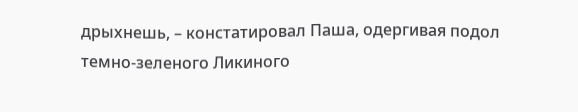дрыхнешь, – констатировал Паша, одергивая подол темно-зеленого Ликиного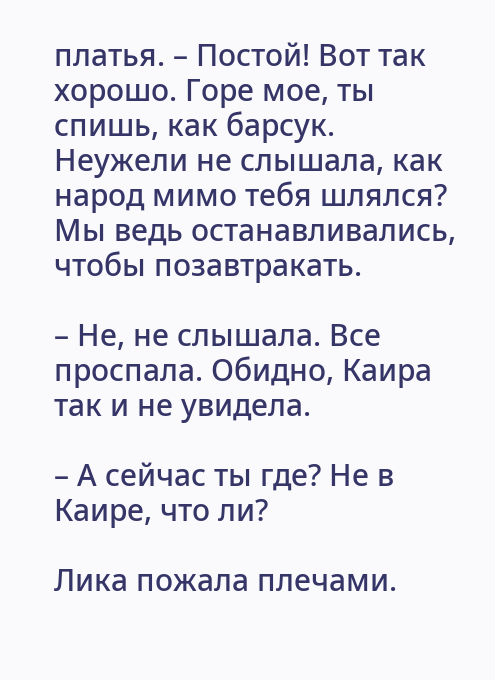платья. – Постой! Вот так хорошо. Горе мое, ты спишь, как барсук. Неужели не слышала, как народ мимо тебя шлялся? Мы ведь останавливались, чтобы позавтракать.

– Не, не слышала. Все проспала. Обидно, Каира так и не увидела.

– А сейчас ты где? Не в Каире, что ли?

Лика пожала плечами.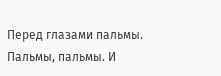Перед глазами пальмы. Пальмы, пальмы. И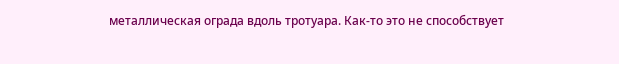металлическая ограда вдоль тротуара. Как-то это не способствует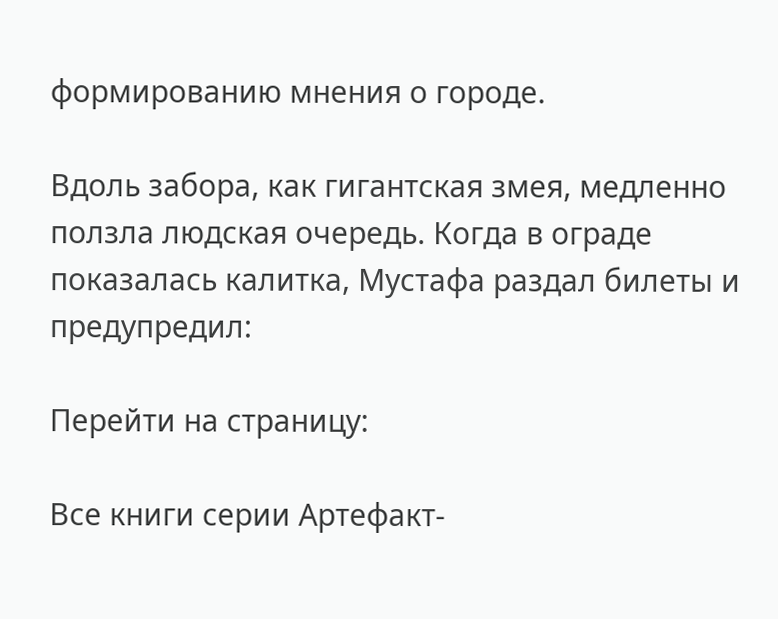формированию мнения о городе.

Вдоль забора, как гигантская змея, медленно ползла людская очередь. Когда в ограде показалась калитка, Мустафа раздал билеты и предупредил:

Перейти на страницу:

Все книги серии Артефакт-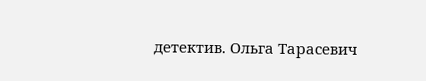детектив. Ольга Тарасевич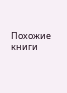Похожие книги